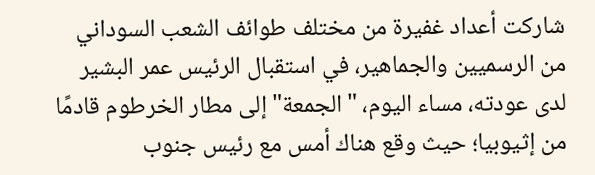شاركت أعداد غفيرة من مختلف طوائف الشعب السوداني من الرسميين والجماهير، في استقبال الرئيس عمر البشير لدى عودته، مساء اليوم، "الجمعة" إلى مطار الخرطوم قادمًا من إثيوبيا؛ حيث وقع هناك أمس مع رئيس جنوب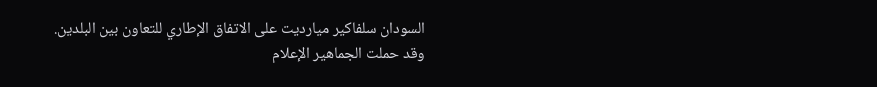السودان سلفاكير ميارديت على الاتفاق الإطاري للتعاون بين البلدين.
وقد حملت الجماهير الإعلام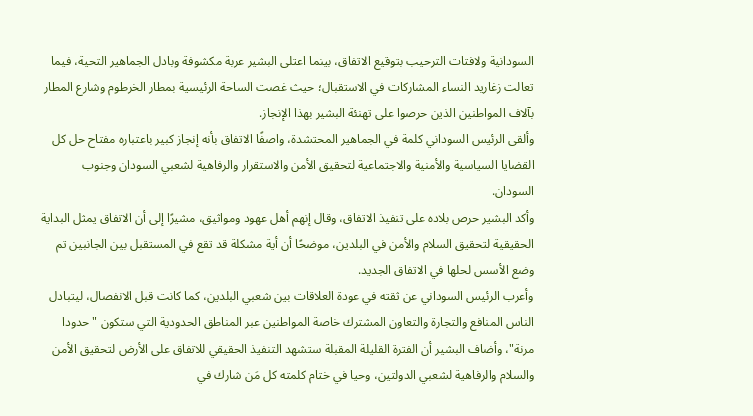السودانية ولافتات الترحيب بتوقيع الاتفاق، بينما اعتلى البشير عربة مكشوفة وبادل الجماهير التحية، فيما تعالت زغاريد النساء المشاركات في الاستقبال؛ حيث غصت الساحة الرئيسية بمطار الخرطوم وشارع المطار بآلاف المواطنين الذين حرصوا على تهنئة البشير بهذا الإنجاز.
وألقى الرئيس السوداني كلمة في الجماهير المحتشدة، واصفًا الاتفاق بأنه إنجاز كبير باعتباره مفتاح حل كل القضايا السياسية والأمنية والاجتماعية لتحقيق الأمن والاستقرار والرفاهية لشعبي السودان وجنوب السودان.
وأكد البشير حرص بلاده على تنفيذ الاتفاق، وقال إنهم أهل عهود ومواثيق، مشيرًا إلى أن الاتفاق يمثل البداية الحقيقية لتحقيق السلام والأمن في البلدين، موضحًا أن أية مشكلة قد تقع في المستقبل بين الجانبين تم وضع الأسس لحلها في الاتفاق الجديد.
وأعرب الرئيس السوداني عن ثقته في عودة العلاقات بين شعبي البلدين، كما كانت قبل الانفصال، ليتبادل الناس المنافع والتجارة والتعاون المشترك خاصة المواطنين عبر المناطق الحدودية التي ستكون "حدودا مرنة"، وأضاف البشير أن الفترة القليلة المقبلة ستشهد التنفيذ الحقيقي للاتفاق على الأرض لتحقيق الأمن والسلام والرفاهية لشعبي الدولتين، وحيا في ختام كلمته كل مَن شارك في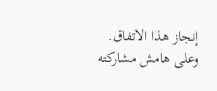إنجاز هذا الاتفاق.
وعلى هامش مشاركته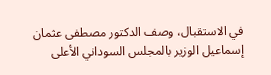في الاستقبال، وصف الدكتور مصطفى عثمان إسماعيل الوزير بالمجلس السوداني الأعلى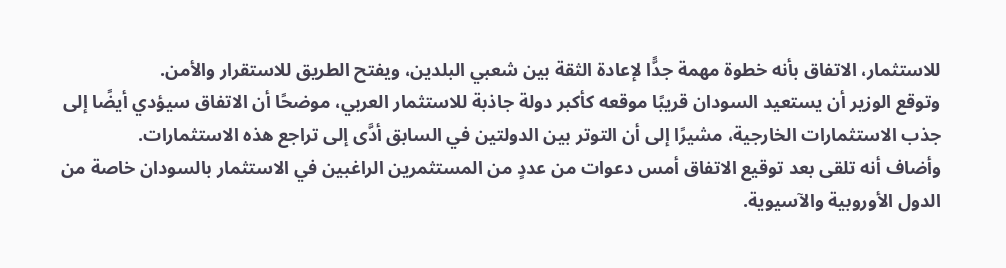للاستثمار، الاتفاق بأنه خطوة مهمة جدًّا لإعادة الثقة بين شعبي البلدين، ويفتح الطريق للاستقرار والأمن.
وتوقع الوزير أن يستعيد السودان قريبًا موقعه كأكبر دولة جاذبة للاستثمار العربي، موضحًا أن الاتفاق سيؤدي أيضًا إلى جذب الاستثمارات الخارجية، مشيرًا إلى أن التوتر بين الدولتين في السابق أدَّى إلى تراجع هذه الاستثمارات.
وأضاف أنه تلقى بعد توقيع الاتفاق أمس دعوات من عددٍ من المستثمرين الراغبين في الاستثمار بالسودان خاصة من الدول الأوروبية والآسيوية.